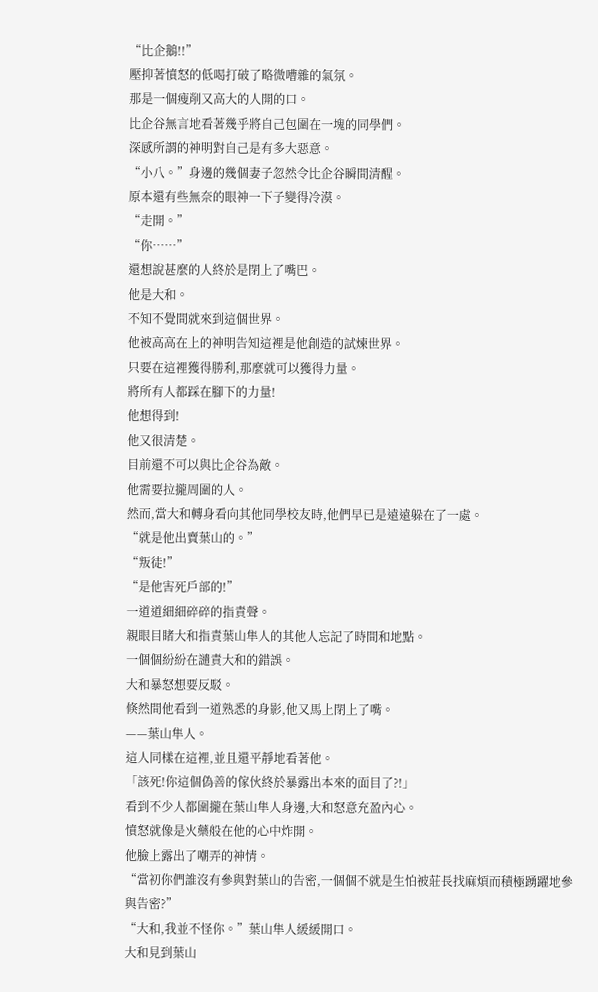“比企鵝!!”
壓抑著憤怒的低喝打破了略微嘈雜的氣氛。
那是一個瘦削又高大的人開的口。
比企谷無言地看著幾乎將自己包圍在一塊的同學們。
深感所謂的神明對自己是有多大惡意。
“小八。”身邊的幾個妻子忽然令比企谷瞬間清醒。
原本還有些無奈的眼神一下子變得冷漠。
“走開。”
“你……”
還想說甚麼的人終於是閉上了嘴巴。
他是大和。
不知不覺間就來到這個世界。
他被高高在上的神明告知這裡是他創造的試煉世界。
只要在這裡獲得勝利,那麼就可以獲得力量。
將所有人都踩在腳下的力量!
他想得到!
他又很清楚。
目前還不可以與比企谷為敵。
他需要拉攏周圍的人。
然而,當大和轉身看向其他同學校友時,他們早已是遠遠躲在了一處。
“就是他出賣葉山的。”
“叛徒!”
“是他害死戶部的!”
一道道細細碎碎的指責聲。
親眼目睹大和指責葉山隼人的其他人忘記了時間和地點。
一個個紛紛在譴責大和的錯誤。
大和暴怒想要反駁。
倏然間他看到一道熟悉的身影,他又馬上閉上了嘴。
——葉山隼人。
這人同樣在這裡,並且還平靜地看著他。
「該死!你這個偽善的傢伙終於暴露出本來的面目了?!」
看到不少人都圍攏在葉山隼人身邊,大和怒意充盈內心。
憤怒就像是火藥般在他的心中炸開。
他臉上露出了嘲弄的神情。
“當初你們誰沒有參與對葉山的告密,一個個不就是生怕被莊長找麻煩而積極踴躍地參與告密?”
“大和,我並不怪你。”葉山隼人緩緩開口。
大和見到葉山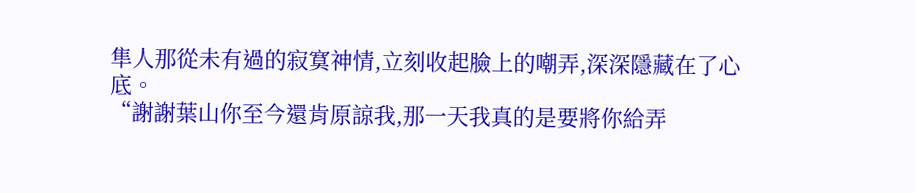隼人那從未有過的寂寞神情,立刻收起臉上的嘲弄,深深隱藏在了心底。
“謝謝葉山你至今還肯原諒我,那一天我真的是要將你給弄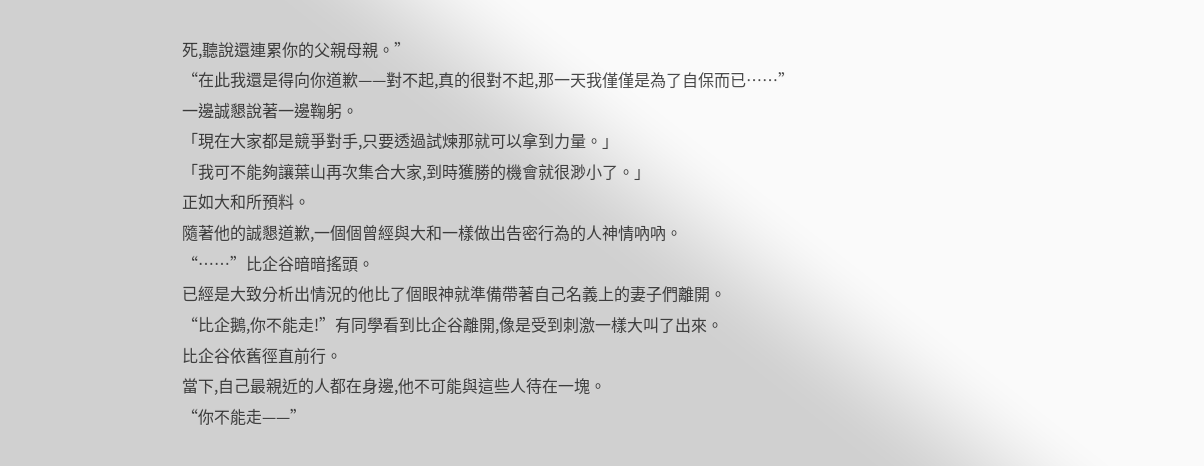死,聽說還連累你的父親母親。”
“在此我還是得向你道歉——對不起,真的很對不起,那一天我僅僅是為了自保而已……”
一邊誠懇說著一邊鞠躬。
「現在大家都是競爭對手,只要透過試煉那就可以拿到力量。」
「我可不能夠讓葉山再次集合大家,到時獲勝的機會就很渺小了。」
正如大和所預料。
隨著他的誠懇道歉,一個個曾經與大和一樣做出告密行為的人神情吶吶。
“……”比企谷暗暗搖頭。
已經是大致分析出情況的他比了個眼神就準備帶著自己名義上的妻子們離開。
“比企鵝,你不能走!”有同學看到比企谷離開,像是受到刺激一樣大叫了出來。
比企谷依舊徑直前行。
當下,自己最親近的人都在身邊,他不可能與這些人待在一塊。
“你不能走——”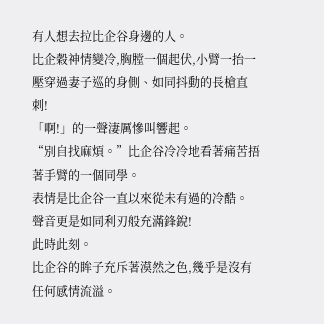有人想去拉比企谷身邊的人。
比企穀神情變冷,胸膛一個起伏,小臂一抬一壓穿過妻子巡的身側、如同抖動的長槍直刺!
「啊!」的一聲淒厲慘叫響起。
“別自找麻煩。”比企谷冷冷地看著痛苦捂著手臂的一個同學。
表情是比企谷一直以來從未有過的冷酷。
聲音更是如同利刃般充滿鋒銳!
此時此刻。
比企谷的眸子充斥著漠然之色,幾乎是沒有任何感情流溢。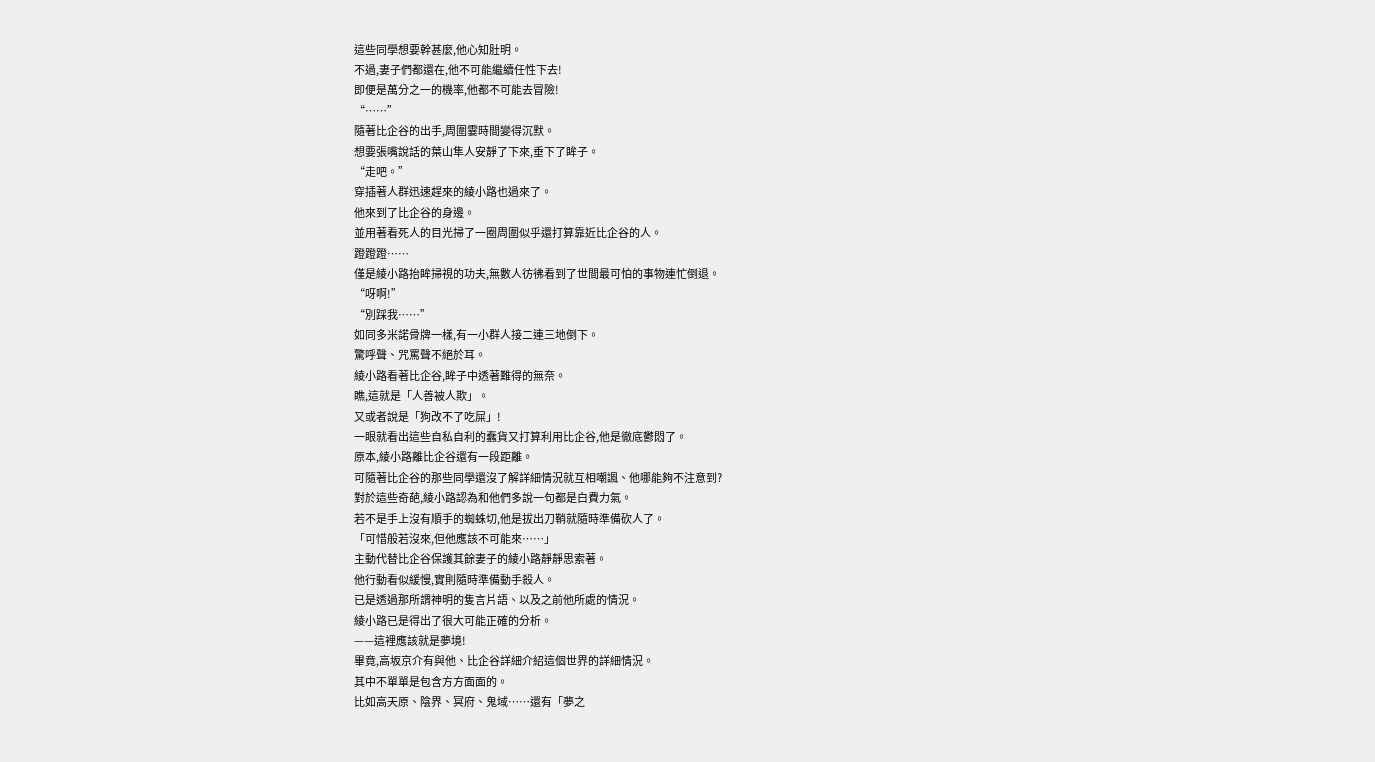這些同學想要幹甚麼,他心知肚明。
不過,妻子們都還在,他不可能繼續任性下去!
即便是萬分之一的機率,他都不可能去冒險!
“……”
隨著比企谷的出手,周圍霎時間變得沉默。
想要張嘴說話的葉山隼人安靜了下來,垂下了眸子。
“走吧。”
穿插著人群迅速趕來的綾小路也過來了。
他來到了比企谷的身邊。
並用著看死人的目光掃了一圈周圍似乎還打算靠近比企谷的人。
蹬蹬蹬……
僅是綾小路抬眸掃視的功夫,無數人彷彿看到了世間最可怕的事物連忙倒退。
“呀啊!”
“別踩我……”
如同多米諾骨牌一樣,有一小群人接二連三地倒下。
驚呼聲、咒罵聲不絕於耳。
綾小路看著比企谷,眸子中透著難得的無奈。
瞧,這就是「人善被人欺」。
又或者說是「狗改不了吃屎」!
一眼就看出這些自私自利的蠢貨又打算利用比企谷,他是徹底鬱悶了。
原本,綾小路離比企谷還有一段距離。
可隨著比企谷的那些同學還沒了解詳細情況就互相嘲諷、他哪能夠不注意到?
對於這些奇葩,綾小路認為和他們多說一句都是白費力氣。
若不是手上沒有順手的蜘蛛切,他是拔出刀鞘就隨時準備砍人了。
「可惜般若沒來,但他應該不可能來……」
主動代替比企谷保護其餘妻子的綾小路靜靜思索著。
他行動看似緩慢,實則隨時準備動手殺人。
已是透過那所謂神明的隻言片語、以及之前他所處的情況。
綾小路已是得出了很大可能正確的分析。
——這裡應該就是夢境!
畢竟,高坂京介有與他、比企谷詳細介紹這個世界的詳細情況。
其中不單單是包含方方面面的。
比如高天原、陰界、冥府、鬼域……還有「夢之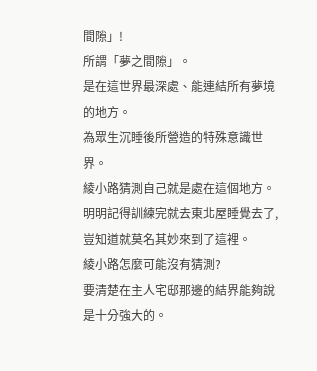間隙」!
所謂「夢之間隙」。
是在這世界最深處、能連結所有夢境的地方。
為眾生沉睡後所營造的特殊意識世界。
綾小路猜測自己就是處在這個地方。
明明記得訓練完就去東北屋睡覺去了,豈知道就莫名其妙來到了這裡。
綾小路怎麼可能沒有猜測?
要清楚在主人宅邸那邊的結界能夠說是十分強大的。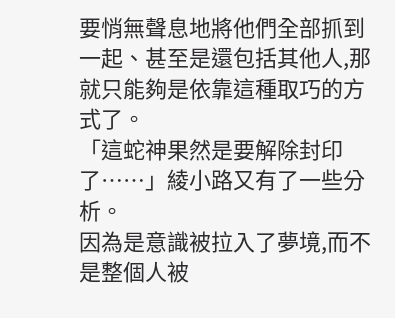要悄無聲息地將他們全部抓到一起、甚至是還包括其他人,那就只能夠是依靠這種取巧的方式了。
「這蛇神果然是要解除封印了……」綾小路又有了一些分析。
因為是意識被拉入了夢境,而不是整個人被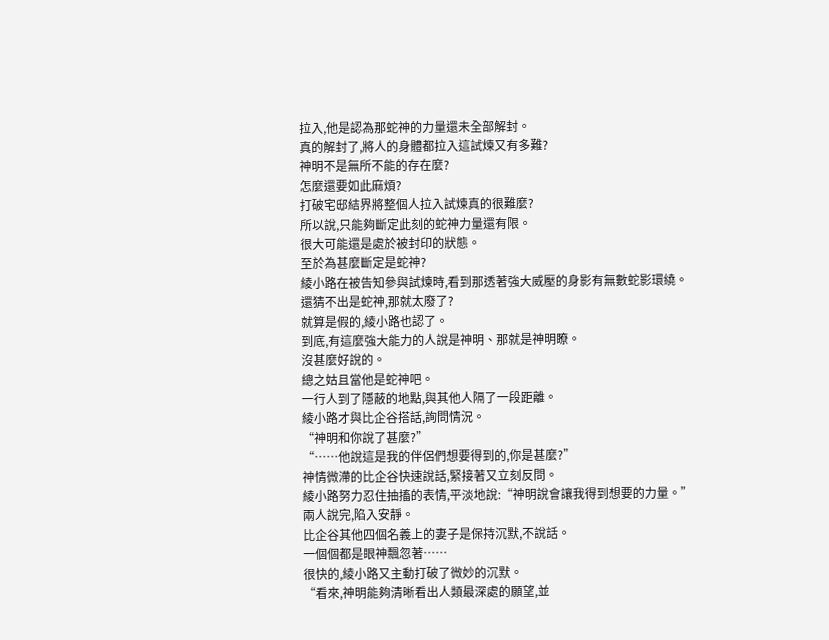拉入,他是認為那蛇神的力量還未全部解封。
真的解封了,將人的身體都拉入這試煉又有多難?
神明不是無所不能的存在麼?
怎麼還要如此麻煩?
打破宅邸結界將整個人拉入試煉真的很難麼?
所以說,只能夠斷定此刻的蛇神力量還有限。
很大可能還是處於被封印的狀態。
至於為甚麼斷定是蛇神?
綾小路在被告知參與試煉時,看到那透著強大威壓的身影有無數蛇影環繞。
還猜不出是蛇神,那就太廢了?
就算是假的,綾小路也認了。
到底,有這麼強大能力的人說是神明、那就是神明瞭。
沒甚麼好說的。
總之姑且當他是蛇神吧。
一行人到了隱蔽的地點,與其他人隔了一段距離。
綾小路才與比企谷搭話,詢問情況。
“神明和你說了甚麼?”
“……他說這是我的伴侶們想要得到的,你是甚麼?”
神情微滯的比企谷快速說話,緊接著又立刻反問。
綾小路努力忍住抽搐的表情,平淡地說:“神明說會讓我得到想要的力量。”
兩人說完,陷入安靜。
比企谷其他四個名義上的妻子是保持沉默,不說話。
一個個都是眼神飄忽著……
很快的,綾小路又主動打破了微妙的沉默。
“看來,神明能夠清晰看出人類最深處的願望,並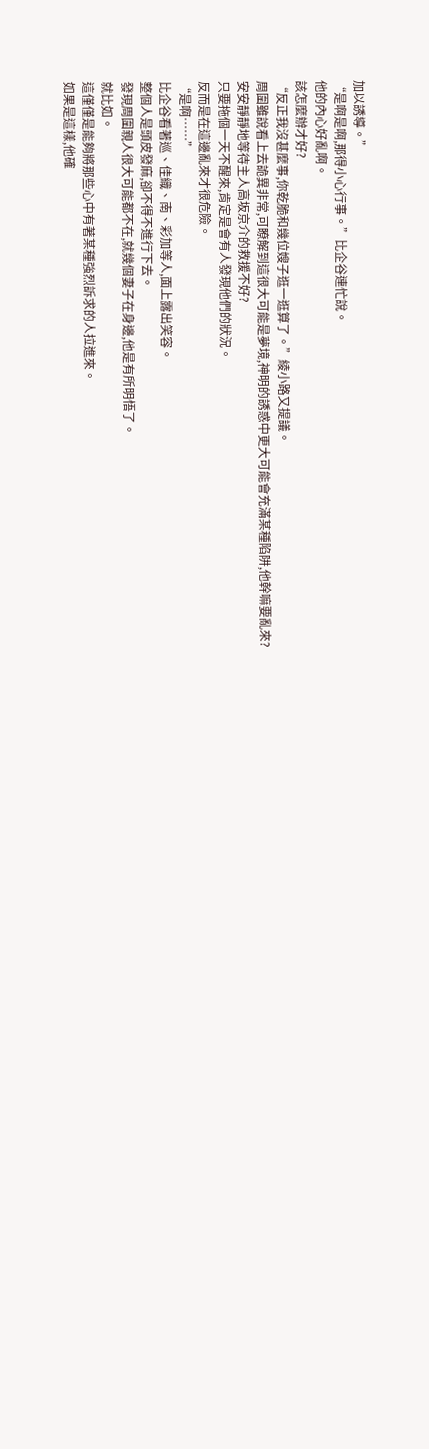加以誘導。”
“是啊是啊,那得小心行事。”比企谷連忙說。
他的內心好亂啊。
該怎麼辦才好?
“反正我沒甚麼事,你乾脆和幾位嫂子逛一逛算了。”綾小路又提議。
周圍雖說看上去詭異非常,可瞭解到這很大可能是夢境,神明的誘惑中更大可能會充滿某種陷阱,他幹嘛要亂來?
安安靜靜地等待主人高坂京介的救援不好?
只要拖個一天不醒來,肯定是會有人發現他們的狀況。
反而是在這邊亂來才很危險。
“是啊……”
比企谷看著巡、佳織、南、彩加等人,面上露出笑容。
整個人是頭皮發麻,卻不得不進行下去。
發現周圍親人很大可能都不在,就幾個妻子在身邊,他是有所明悟了。
就比如。
這僅僅是能夠將那些心中有著某種強烈訴求的人拉進來。
如果是這樣,他確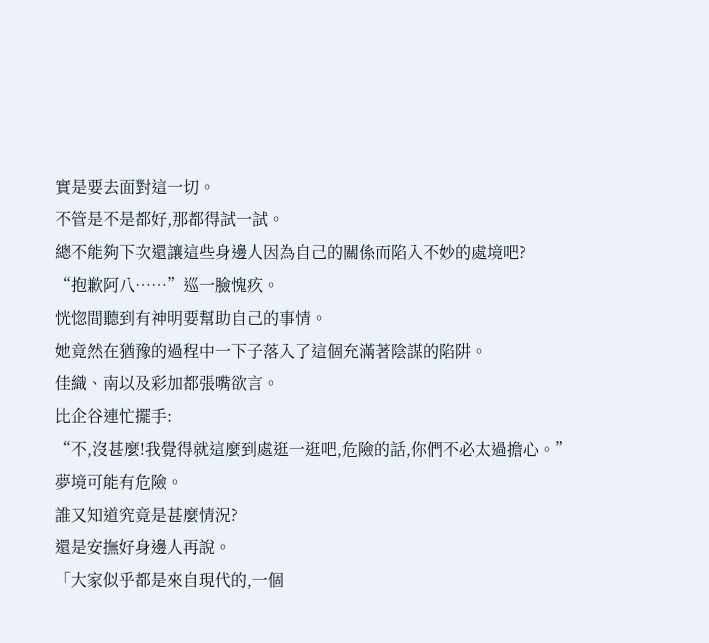實是要去面對這一切。
不管是不是都好,那都得試一試。
總不能夠下次還讓這些身邊人因為自己的關係而陷入不妙的處境吧?
“抱歉阿八……”巡一臉愧疚。
恍惚間聽到有神明要幫助自己的事情。
她竟然在猶豫的過程中一下子落入了這個充滿著陰謀的陷阱。
佳織、南以及彩加都張嘴欲言。
比企谷連忙擺手:
“不,沒甚麼!我覺得就這麼到處逛一逛吧,危險的話,你們不必太過擔心。”
夢境可能有危險。
誰又知道究竟是甚麼情況?
還是安撫好身邊人再說。
「大家似乎都是來自現代的,一個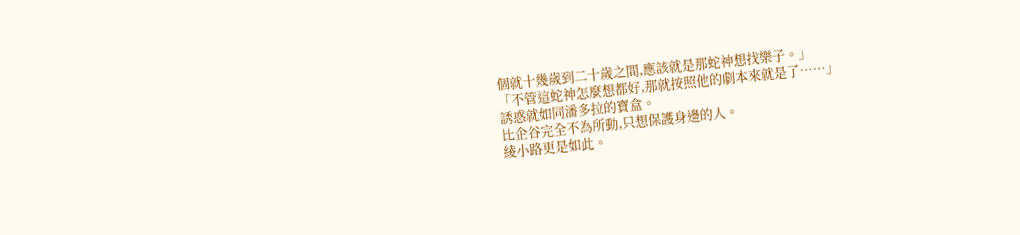個就十幾歲到二十歲之間,應該就是那蛇神想找樂子。」
「不管這蛇神怎麼想都好,那就按照他的劇本來就是了……」
誘惑就如同潘多拉的寶盒。
比企谷完全不為所動,只想保護身邊的人。
綾小路更是如此。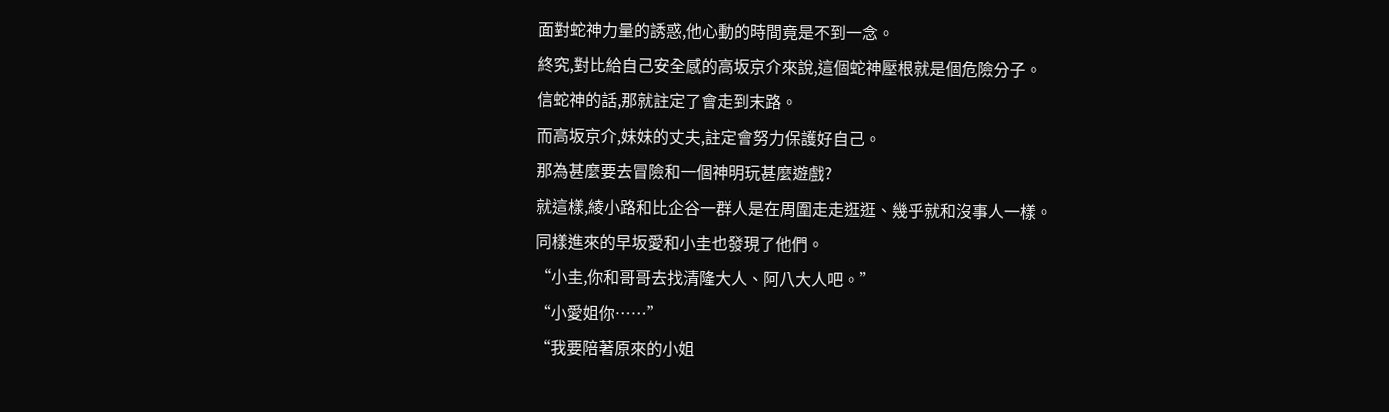面對蛇神力量的誘惑,他心動的時間竟是不到一念。
終究,對比給自己安全感的高坂京介來說,這個蛇神壓根就是個危險分子。
信蛇神的話,那就註定了會走到末路。
而高坂京介,妹妹的丈夫,註定會努力保護好自己。
那為甚麼要去冒險和一個神明玩甚麼遊戲?
就這樣,綾小路和比企谷一群人是在周圍走走逛逛、幾乎就和沒事人一樣。
同樣進來的早坂愛和小圭也發現了他們。
“小圭,你和哥哥去找清隆大人、阿八大人吧。”
“小愛姐你……”
“我要陪著原來的小姐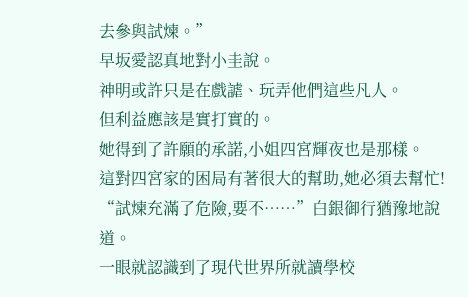去參與試煉。”
早坂愛認真地對小圭說。
神明或許只是在戲謔、玩弄他們這些凡人。
但利益應該是實打實的。
她得到了許願的承諾,小姐四宮輝夜也是那樣。
這對四宮家的困局有著很大的幫助,她必須去幫忙!
“試煉充滿了危險,要不……”白銀御行猶豫地說道。
一眼就認識到了現代世界所就讀學校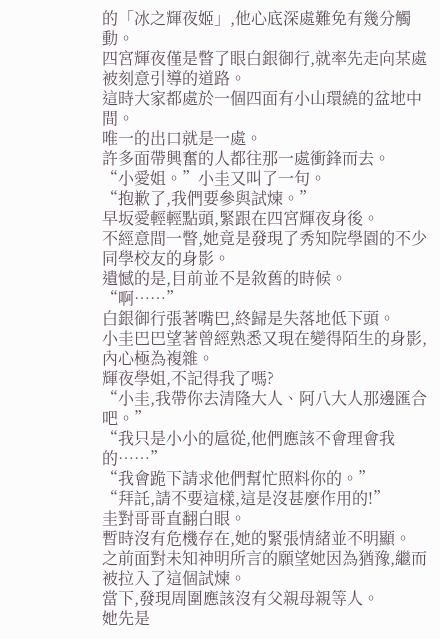的「冰之輝夜姬」,他心底深處難免有幾分觸動。
四宮輝夜僅是瞥了眼白銀御行,就率先走向某處被刻意引導的道路。
這時大家都處於一個四面有小山環繞的盆地中間。
唯一的出口就是一處。
許多面帶興奮的人都往那一處衝鋒而去。
“小愛姐。”小圭又叫了一句。
“抱歉了,我們要參與試煉。”
早坂愛輕輕點頭,緊跟在四宮輝夜身後。
不經意間一瞥,她竟是發現了秀知院學園的不少同學校友的身影。
遺憾的是,目前並不是敘舊的時候。
“啊……”
白銀御行張著嘴巴,終歸是失落地低下頭。
小圭巴巴望著曾經熟悉又現在變得陌生的身影,內心極為複雜。
輝夜學姐,不記得我了嗎?
“小圭,我帶你去清隆大人、阿八大人那邊匯合吧。”
“我只是小小的扈從,他們應該不會理會我的……”
“我會跪下請求他們幫忙照料你的。”
“拜託,請不要這樣,這是沒甚麼作用的!”
圭對哥哥直翻白眼。
暫時沒有危機存在,她的緊張情緒並不明顯。
之前面對未知神明所言的願望她因為猶豫,繼而被拉入了這個試煉。
當下,發現周圍應該沒有父親母親等人。
她先是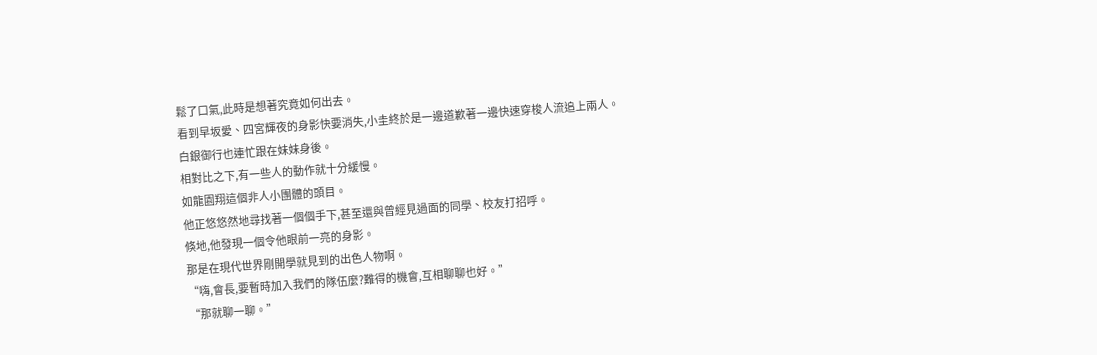鬆了口氣,此時是想著究竟如何出去。
看到早坂愛、四宮輝夜的身影快要消失,小圭終於是一邊道歉著一邊快速穿梭人流追上兩人。
白銀御行也連忙跟在妹妹身後。
相對比之下,有一些人的動作就十分緩慢。
如龍園翔這個非人小團體的頭目。
他正悠悠然地尋找著一個個手下,甚至還與曾經見過面的同學、校友打招呼。
倏地,他發現一個令他眼前一亮的身影。
那是在現代世界剛開學就見到的出色人物啊。
“嗨,會長,要暫時加入我們的隊伍麼?難得的機會,互相聊聊也好。”
“那就聊一聊。”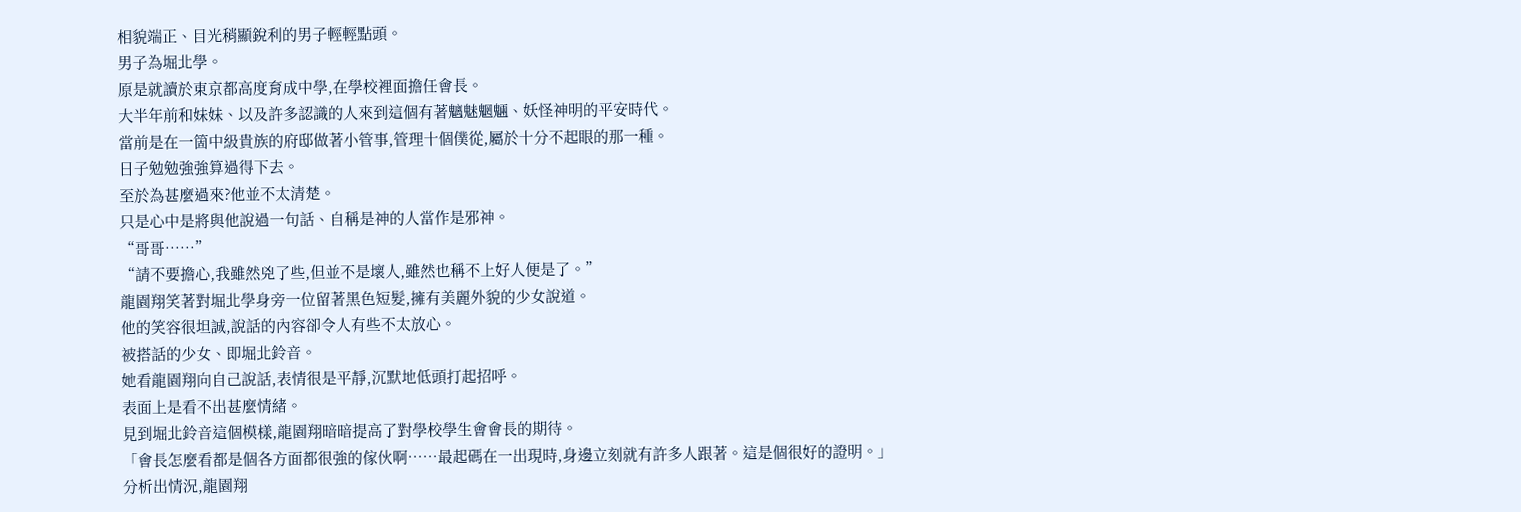相貌端正、目光稍顯銳利的男子輕輕點頭。
男子為堀北學。
原是就讀於東京都高度育成中學,在學校裡面擔任會長。
大半年前和妹妹、以及許多認識的人來到這個有著魑魅魍魎、妖怪神明的平安時代。
當前是在一箇中級貴族的府邸做著小管事,管理十個僕從,屬於十分不起眼的那一種。
日子勉勉強強算過得下去。
至於為甚麼過來?他並不太清楚。
只是心中是將與他說過一句話、自稱是神的人當作是邪神。
“哥哥……”
“請不要擔心,我雖然兇了些,但並不是壞人,雖然也稱不上好人便是了。”
龍園翔笑著對堀北學身旁一位留著黑色短髮,擁有美麗外貌的少女說道。
他的笑容很坦誠,說話的內容卻令人有些不太放心。
被搭話的少女、即堀北鈴音。
她看龍園翔向自己說話,表情很是平靜,沉默地低頭打起招呼。
表面上是看不出甚麼情緒。
見到堀北鈴音這個模樣,龍園翔暗暗提高了對學校學生會會長的期待。
「會長怎麼看都是個各方面都很強的傢伙啊……最起碼在一出現時,身邊立刻就有許多人跟著。這是個很好的證明。」
分析出情況,龍園翔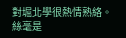對堀北學很熱情熟絡。
絲毫是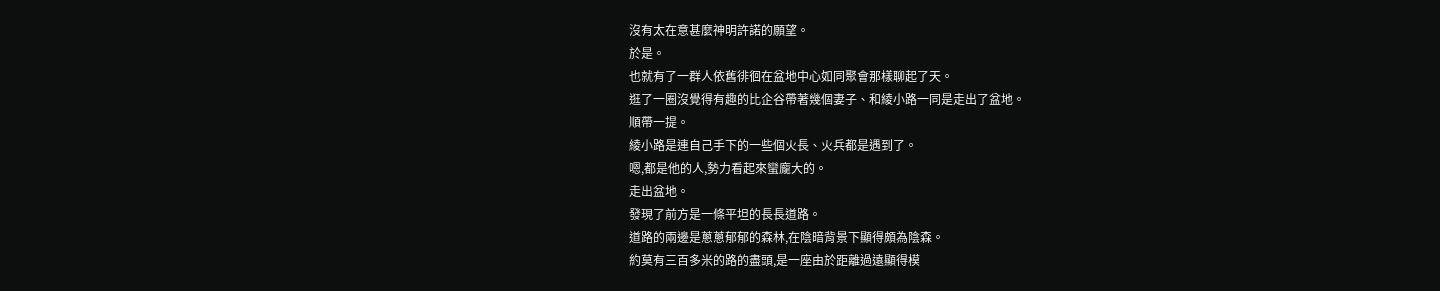沒有太在意甚麼神明許諾的願望。
於是。
也就有了一群人依舊徘徊在盆地中心如同聚會那樣聊起了天。
逛了一圈沒覺得有趣的比企谷帶著幾個妻子、和綾小路一同是走出了盆地。
順帶一提。
綾小路是連自己手下的一些個火長、火兵都是遇到了。
嗯,都是他的人,勢力看起來蠻龐大的。
走出盆地。
發現了前方是一條平坦的長長道路。
道路的兩邊是蔥蔥郁郁的森林,在陰暗背景下顯得頗為陰森。
約莫有三百多米的路的盡頭,是一座由於距離過遠顯得模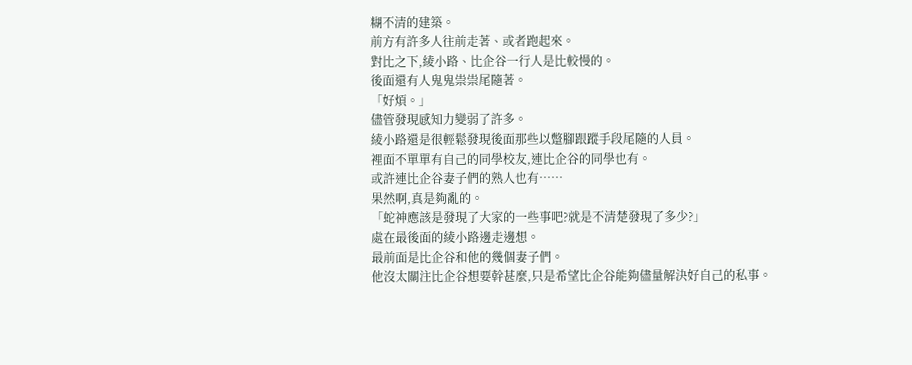糊不清的建築。
前方有許多人往前走著、或者跑起來。
對比之下,綾小路、比企谷一行人是比較慢的。
後面還有人鬼鬼祟祟尾隨著。
「好煩。」
儘管發現感知力變弱了許多。
綾小路還是很輕鬆發現後面那些以蹩腳跟蹤手段尾隨的人員。
裡面不單單有自己的同學校友,連比企谷的同學也有。
或許連比企谷妻子們的熟人也有……
果然啊,真是夠亂的。
「蛇神應該是發現了大家的一些事吧?就是不清楚發現了多少?」
處在最後面的綾小路邊走邊想。
最前面是比企谷和他的幾個妻子們。
他沒太關注比企谷想要幹甚麼,只是希望比企谷能夠儘量解決好自己的私事。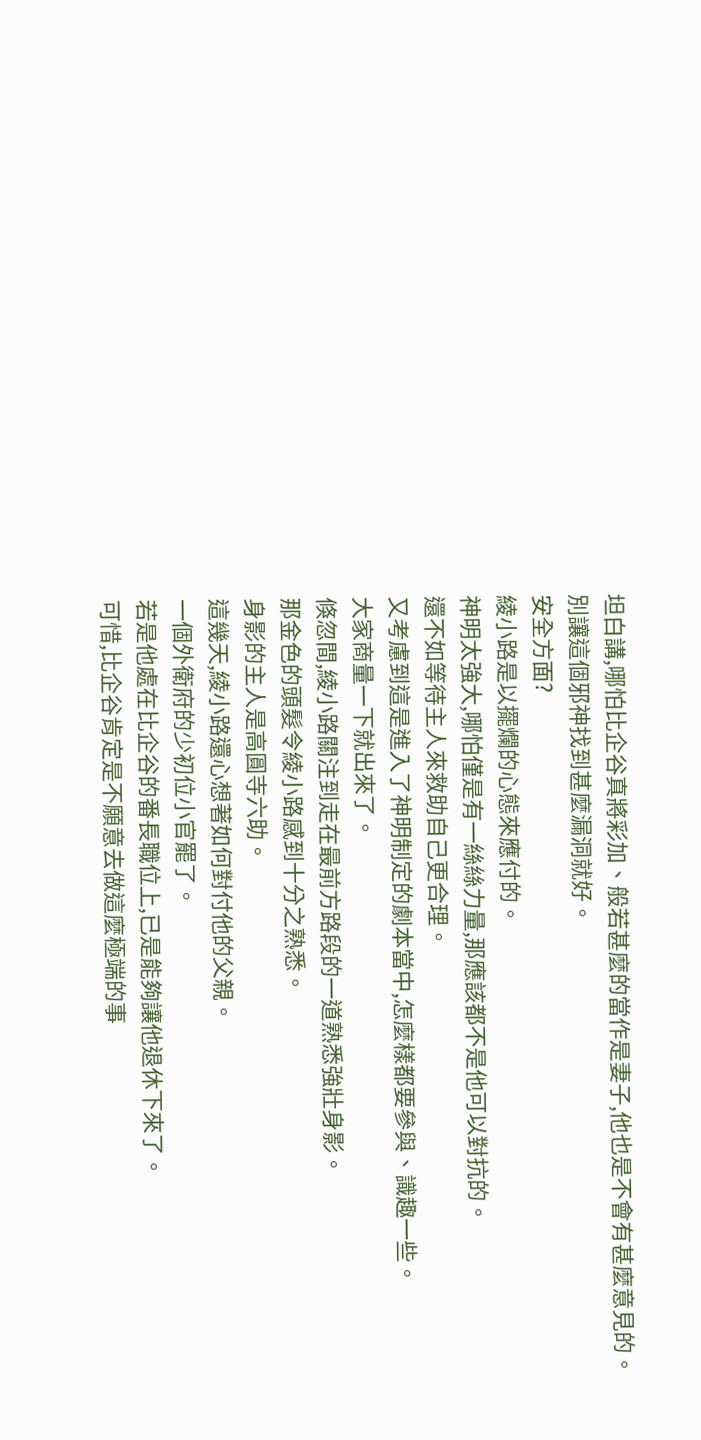坦白講,哪怕比企谷真將彩加、般若甚麼的當作是妻子,他也是不會有甚麼意見的。
別讓這個邪神找到甚麼漏洞就好。
安全方面?
綾小路是以擺爛的心態來應付的。
神明太強大,哪怕僅是有一絲絲力量,那應該都不是他可以對抗的。
還不如等待主人來救助自己更合理。
又考慮到這是進入了神明制定的劇本當中,怎麼樣都要參與、識趣一些。
大家商量一下就出來了。
倏忽間,綾小路關注到走在最前方路段的一道熟悉強壯身影。
那金色的頭髮令綾小路感到十分之熟悉。
身影的主人是高圓寺六助。
這幾天,綾小路還心想著如何對付他的父親。
一個外衛府的少初位小官罷了。
若是他處在比企谷的番長職位上,已是能夠讓他退休下來了。
可惜,比企谷肯定是不願意去做這麼極端的事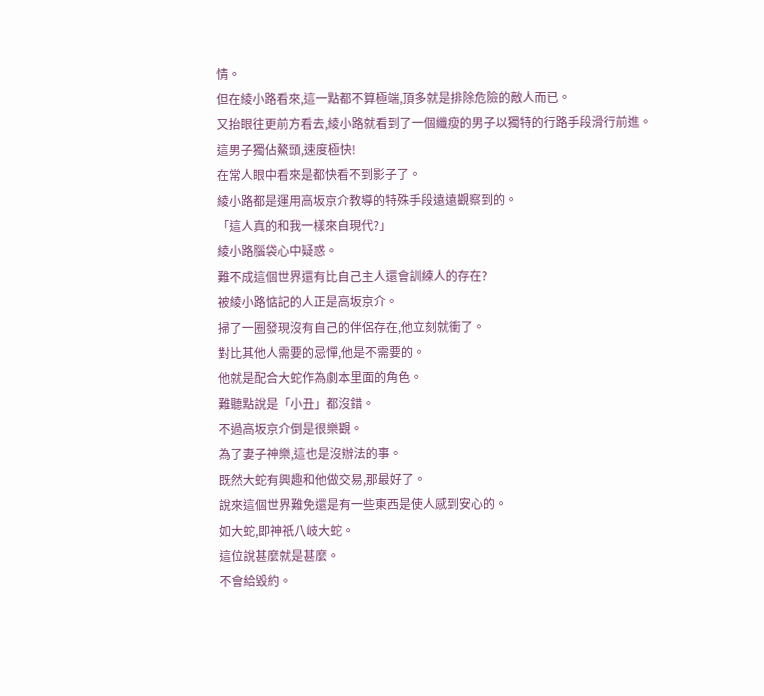情。
但在綾小路看來,這一點都不算極端,頂多就是排除危險的敵人而已。
又抬眼往更前方看去,綾小路就看到了一個纖瘦的男子以獨特的行路手段滑行前進。
這男子獨佔鰲頭,速度極快!
在常人眼中看來是都快看不到影子了。
綾小路都是運用高坂京介教導的特殊手段遠遠觀察到的。
「這人真的和我一樣來自現代?」
綾小路腦袋心中疑惑。
難不成這個世界還有比自己主人還會訓練人的存在?
被綾小路惦記的人正是高坂京介。
掃了一圈發現沒有自己的伴侶存在,他立刻就衝了。
對比其他人需要的忌憚,他是不需要的。
他就是配合大蛇作為劇本里面的角色。
難聽點說是「小丑」都沒錯。
不過高坂京介倒是很樂觀。
為了妻子神樂,這也是沒辦法的事。
既然大蛇有興趣和他做交易,那最好了。
說來這個世界難免還是有一些東西是使人感到安心的。
如大蛇,即神祇八岐大蛇。
這位說甚麼就是甚麼。
不會給毀約。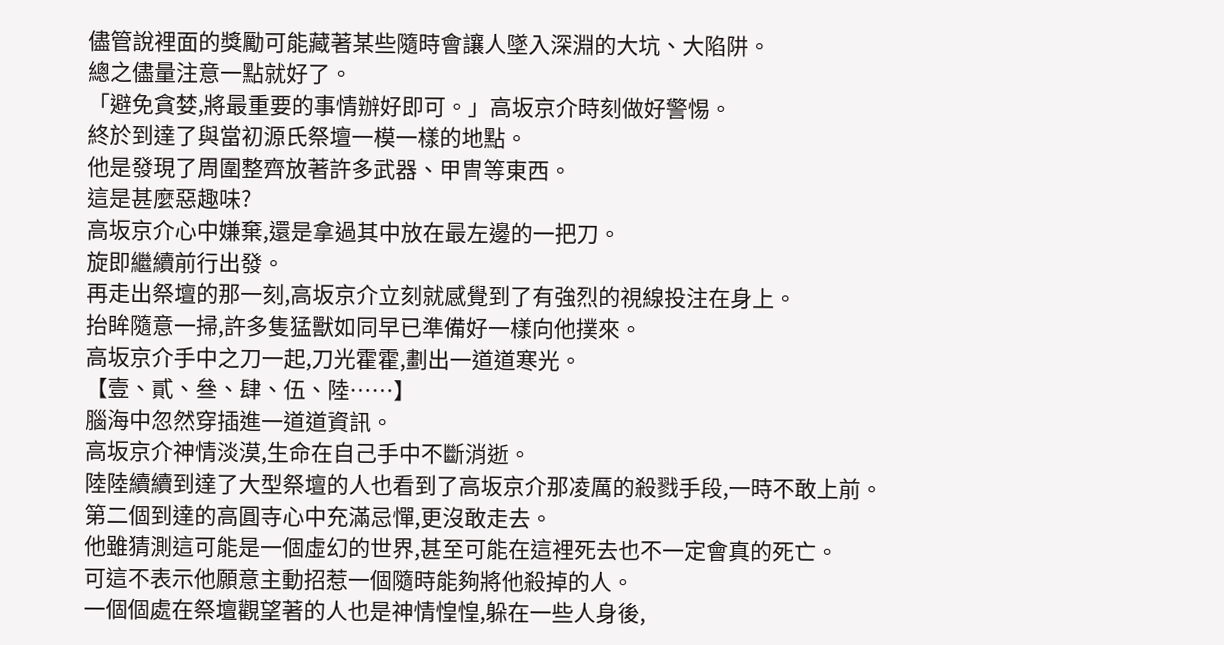儘管說裡面的獎勵可能藏著某些隨時會讓人墜入深淵的大坑、大陷阱。
總之儘量注意一點就好了。
「避免貪婪,將最重要的事情辦好即可。」高坂京介時刻做好警惕。
終於到達了與當初源氏祭壇一模一樣的地點。
他是發現了周圍整齊放著許多武器、甲冑等東西。
這是甚麼惡趣味?
高坂京介心中嫌棄,還是拿過其中放在最左邊的一把刀。
旋即繼續前行出發。
再走出祭壇的那一刻,高坂京介立刻就感覺到了有強烈的視線投注在身上。
抬眸隨意一掃,許多隻猛獸如同早已準備好一樣向他撲來。
高坂京介手中之刀一起,刀光霍霍,劃出一道道寒光。
【壹、貳、叄、肆、伍、陸……】
腦海中忽然穿插進一道道資訊。
高坂京介神情淡漠,生命在自己手中不斷消逝。
陸陸續續到達了大型祭壇的人也看到了高坂京介那凌厲的殺戮手段,一時不敢上前。
第二個到達的高圓寺心中充滿忌憚,更沒敢走去。
他雖猜測這可能是一個虛幻的世界,甚至可能在這裡死去也不一定會真的死亡。
可這不表示他願意主動招惹一個隨時能夠將他殺掉的人。
一個個處在祭壇觀望著的人也是神情惶惶,躲在一些人身後,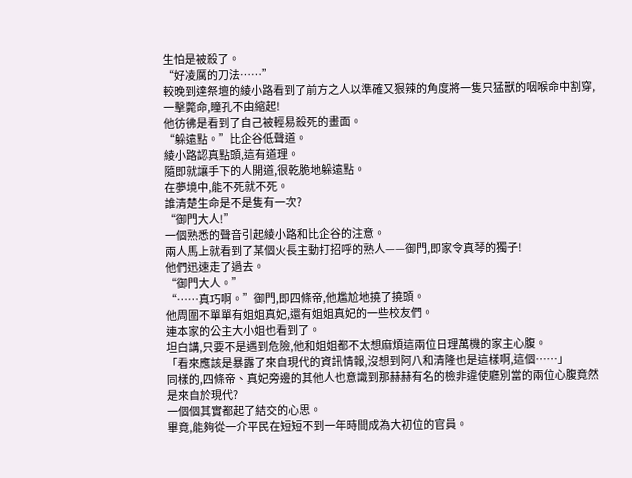生怕是被殺了。
“好凌厲的刀法……”
較晚到達祭壇的綾小路看到了前方之人以準確又狠辣的角度將一隻只猛獸的咽喉命中割穿,一擊斃命,瞳孔不由縮起!
他彷彿是看到了自己被輕易殺死的畫面。
“躲遠點。”比企谷低聲道。
綾小路認真點頭,這有道理。
隨即就讓手下的人開道,很乾脆地躲遠點。
在夢境中,能不死就不死。
誰清楚生命是不是隻有一次?
“御門大人!”
一個熟悉的聲音引起綾小路和比企谷的注意。
兩人馬上就看到了某個火長主動打招呼的熟人——御門,即家令真琴的獨子!
他們迅速走了過去。
“御門大人。”
“……真巧啊。”御門,即四條帝,他尷尬地撓了撓頭。
他周圍不單單有姐姐真妃,還有姐姐真妃的一些校友們。
連本家的公主大小姐也看到了。
坦白講,只要不是遇到危險,他和姐姐都不太想麻煩這兩位日理萬機的家主心腹。
「看來應該是暴露了來自現代的資訊情報,沒想到阿八和清隆也是這樣啊,這個……」
同樣的,四條帝、真妃旁邊的其他人也意識到那赫赫有名的檢非違使廳別當的兩位心腹竟然是來自於現代?
一個個其實都起了結交的心思。
畢竟,能夠從一介平民在短短不到一年時間成為大初位的官員。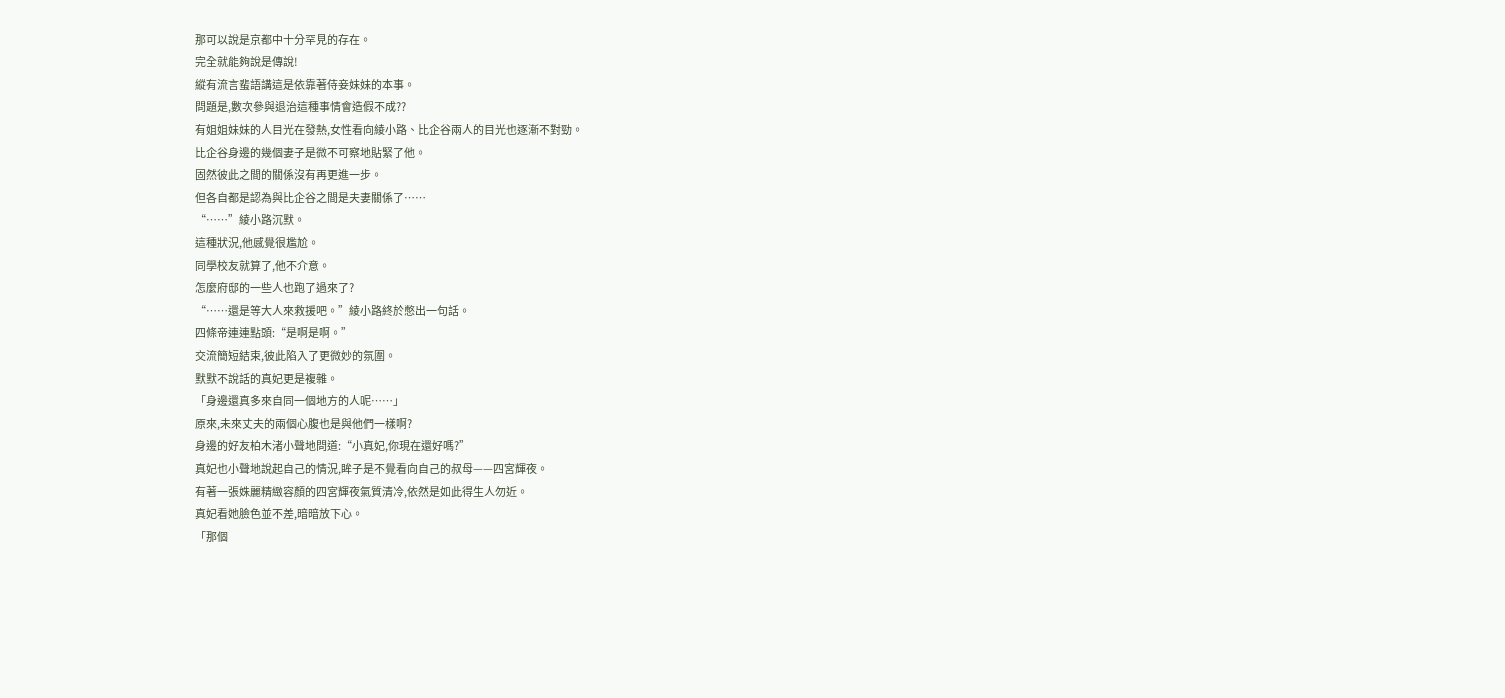那可以說是京都中十分罕見的存在。
完全就能夠說是傳說!
縱有流言蜚語講這是依靠著侍妾妹妹的本事。
問題是,數次參與退治這種事情會造假不成??
有姐姐妹妹的人目光在發熱,女性看向綾小路、比企谷兩人的目光也逐漸不對勁。
比企谷身邊的幾個妻子是微不可察地貼緊了他。
固然彼此之間的關係沒有再更進一步。
但各自都是認為與比企谷之間是夫妻關係了……
“……”綾小路沉默。
這種狀況,他感覺很尷尬。
同學校友就算了,他不介意。
怎麼府邸的一些人也跑了過來了?
“……還是等大人來救援吧。”綾小路終於憋出一句話。
四條帝連連點頭:“是啊是啊。”
交流簡短結束,彼此陷入了更微妙的氛圍。
默默不說話的真妃更是複雜。
「身邊還真多來自同一個地方的人呢……」
原來,未來丈夫的兩個心腹也是與他們一樣啊?
身邊的好友柏木渚小聲地問道:“小真妃,你現在還好嗎?”
真妃也小聲地說起自己的情況,眸子是不覺看向自己的叔母——四宮輝夜。
有著一張姝麗精緻容顏的四宮輝夜氣質清冷,依然是如此得生人勿近。
真妃看她臉色並不差,暗暗放下心。
「那個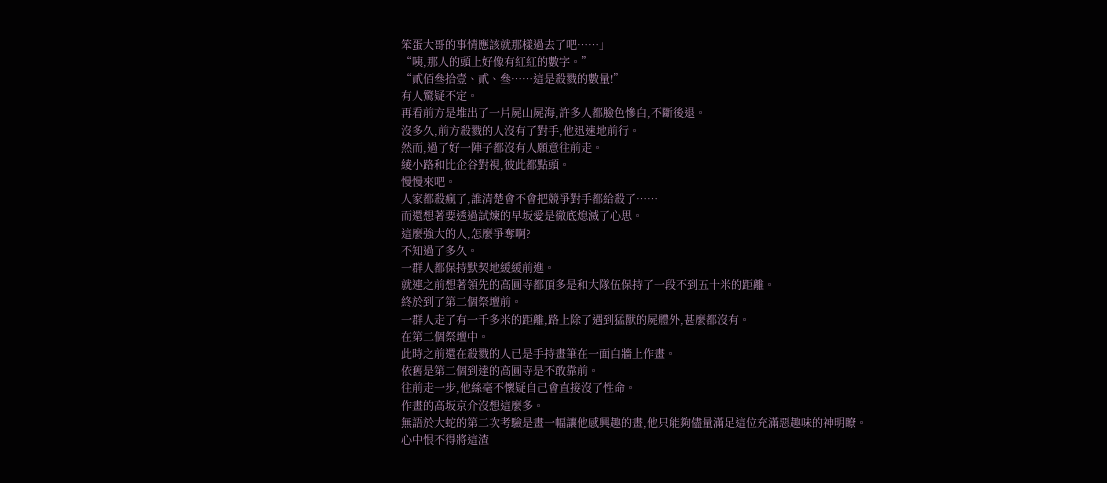笨蛋大哥的事情應該就那樣過去了吧……」
“咦,那人的頭上好像有紅紅的數字。”
“貳佰叄拾壹、貳、叄……這是殺戮的數量!”
有人驚疑不定。
再看前方是堆出了一片屍山屍海,許多人都臉色慘白,不斷後退。
沒多久,前方殺戮的人沒有了對手,他迅速地前行。
然而,過了好一陣子都沒有人願意往前走。
綾小路和比企谷對視,彼此都點頭。
慢慢來吧。
人家都殺瘋了,誰清楚會不會把競爭對手都給殺了……
而還想著要透過試煉的早坂愛是徹底熄滅了心思。
這麼強大的人,怎麼爭奪啊?
不知過了多久。
一群人都保持默契地緩緩前進。
就連之前想著領先的高圓寺都頂多是和大隊伍保持了一段不到五十米的距離。
終於到了第二個祭壇前。
一群人走了有一千多米的距離,路上除了遇到猛獸的屍體外,甚麼都沒有。
在第二個祭壇中。
此時之前還在殺戮的人已是手持畫筆在一面白牆上作畫。
依舊是第二個到達的高圓寺是不敢靠前。
往前走一步,他絲毫不懷疑自己會直接沒了性命。
作畫的高坂京介沒想這麼多。
無語於大蛇的第二次考驗是畫一幅讓他感興趣的畫,他只能夠儘量滿足這位充滿惡趣味的神明瞭。
心中恨不得將這渣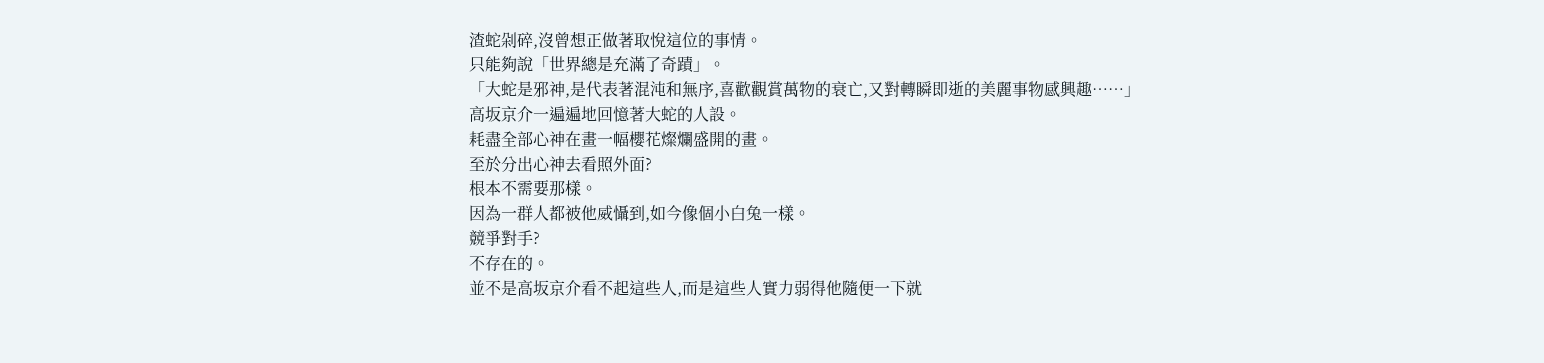渣蛇剁碎,沒曾想正做著取悅這位的事情。
只能夠說「世界總是充滿了奇蹟」。
「大蛇是邪神,是代表著混沌和無序,喜歡觀賞萬物的衰亡,又對轉瞬即逝的美麗事物感興趣……」
高坂京介一遍遍地回憶著大蛇的人設。
耗盡全部心神在畫一幅櫻花燦爛盛開的畫。
至於分出心神去看照外面?
根本不需要那樣。
因為一群人都被他威懾到,如今像個小白兔一樣。
競爭對手?
不存在的。
並不是高坂京介看不起這些人,而是這些人實力弱得他隨便一下就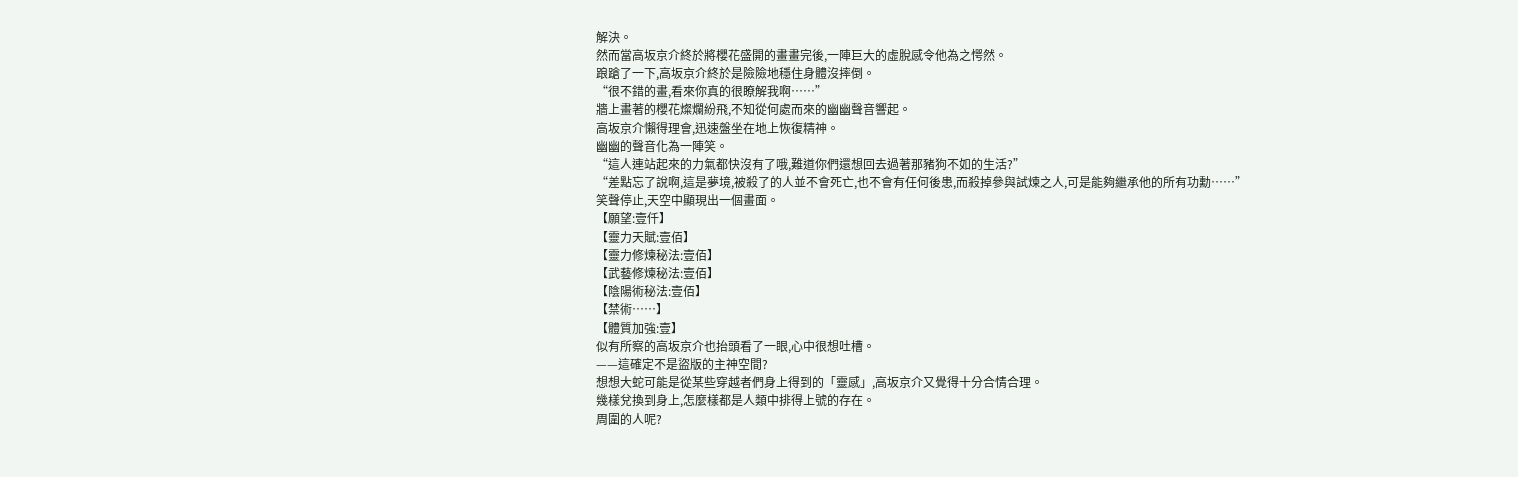解決。
然而當高坂京介終於將櫻花盛開的畫畫完後,一陣巨大的虛脫感令他為之愕然。
踉蹌了一下,高坂京介終於是險險地穩住身體沒摔倒。
“很不錯的畫,看來你真的很瞭解我啊……”
牆上畫著的櫻花燦爛紛飛,不知從何處而來的幽幽聲音響起。
高坂京介懶得理會,迅速盤坐在地上恢復精神。
幽幽的聲音化為一陣笑。
“這人連站起來的力氣都快沒有了哦,難道你們還想回去過著那豬狗不如的生活?”
“差點忘了說啊,這是夢境,被殺了的人並不會死亡,也不會有任何後患,而殺掉參與試煉之人,可是能夠繼承他的所有功勳……”
笑聲停止,天空中顯現出一個畫面。
【願望:壹仟】
【靈力天賦:壹佰】
【靈力修煉秘法:壹佰】
【武藝修煉秘法:壹佰】
【陰陽術秘法:壹佰】
【禁術……】
【體質加強:壹】
似有所察的高坂京介也抬頭看了一眼,心中很想吐槽。
——這確定不是盜版的主神空間?
想想大蛇可能是從某些穿越者們身上得到的「靈感」,高坂京介又覺得十分合情合理。
幾樣兌換到身上,怎麼樣都是人類中排得上號的存在。
周圍的人呢?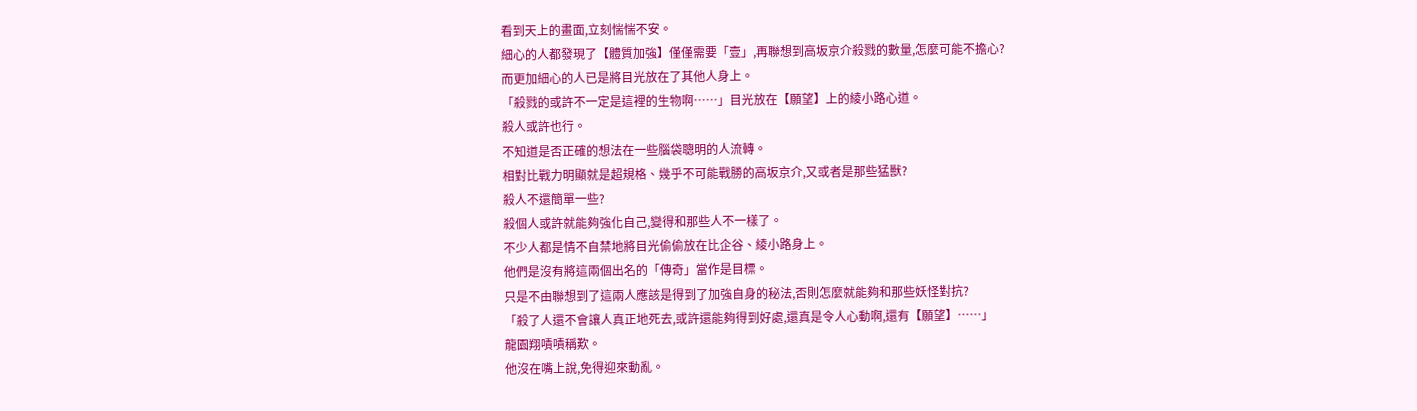看到天上的畫面,立刻惴惴不安。
細心的人都發現了【體質加強】僅僅需要「壹」,再聯想到高坂京介殺戮的數量,怎麼可能不擔心?
而更加細心的人已是將目光放在了其他人身上。
「殺戮的或許不一定是這裡的生物啊……」目光放在【願望】上的綾小路心道。
殺人或許也行。
不知道是否正確的想法在一些腦袋聰明的人流轉。
相對比戰力明顯就是超規格、幾乎不可能戰勝的高坂京介,又或者是那些猛獸?
殺人不還簡單一些?
殺個人或許就能夠強化自己,變得和那些人不一樣了。
不少人都是情不自禁地將目光偷偷放在比企谷、綾小路身上。
他們是沒有將這兩個出名的「傳奇」當作是目標。
只是不由聯想到了這兩人應該是得到了加強自身的秘法,否則怎麼就能夠和那些妖怪對抗?
「殺了人還不會讓人真正地死去,或許還能夠得到好處,還真是令人心動啊,還有【願望】……」
龍園翔嘖嘖稱歎。
他沒在嘴上說,免得迎來動亂。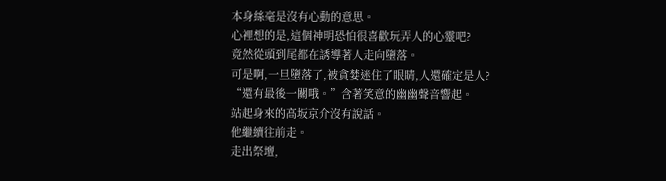本身絲毫是沒有心動的意思。
心裡想的是,這個神明恐怕很喜歡玩弄人的心靈吧?
竟然從頭到尾都在誘導著人走向墮落。
可是啊,一旦墮落了,被貪婪迷住了眼睛,人還確定是人?
“還有最後一關哦。”含著笑意的幽幽聲音響起。
站起身來的高坂京介沒有說話。
他繼續往前走。
走出祭壇,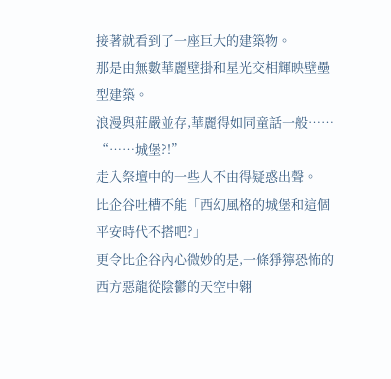接著就看到了一座巨大的建築物。
那是由無數華麗壁掛和星光交相輝映壁壘型建築。
浪漫與莊嚴並存,華麗得如同童話一般……
“……城堡?!”
走入祭壇中的一些人不由得疑惑出聲。
比企谷吐槽不能「西幻風格的城堡和這個平安時代不搭吧?」
更令比企谷內心微妙的是,一條猙獰恐怖的西方惡龍從陰鬱的天空中翱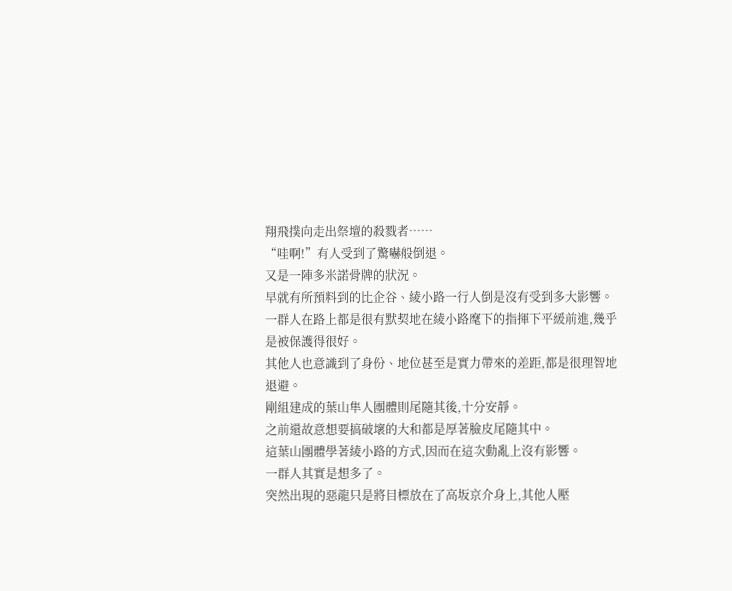翔飛撲向走出祭壇的殺戮者……
“哇啊!”有人受到了驚嚇般倒退。
又是一陣多米諾骨牌的狀況。
早就有所預料到的比企谷、綾小路一行人倒是沒有受到多大影響。
一群人在路上都是很有默契地在綾小路麾下的指揮下平緩前進,幾乎是被保護得很好。
其他人也意識到了身份、地位甚至是實力帶來的差距,都是很理智地退避。
剛組建成的葉山隼人團體則尾隨其後,十分安靜。
之前還故意想要搞破壞的大和都是厚著臉皮尾隨其中。
這葉山團體學著綾小路的方式,因而在這次動亂上沒有影響。
一群人其實是想多了。
突然出現的惡龍只是將目標放在了高坂京介身上,其他人壓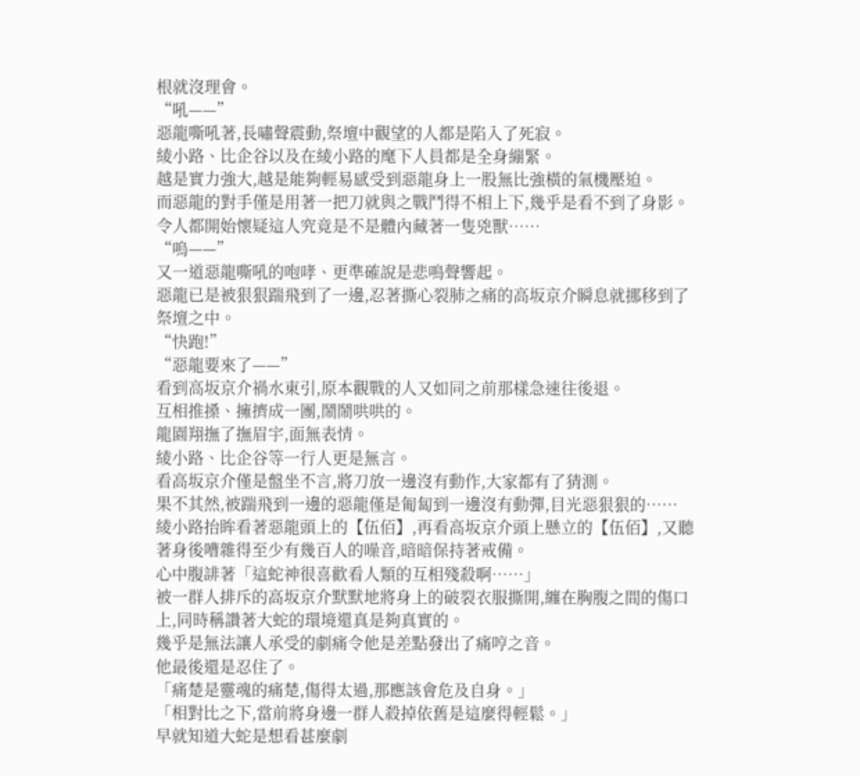根就沒理會。
“吼——”
惡龍嘶吼著,長嘯聲震動,祭壇中觀望的人都是陷入了死寂。
綾小路、比企谷以及在綾小路的麾下人員都是全身繃緊。
越是實力強大,越是能夠輕易感受到惡龍身上一股無比強橫的氣機壓迫。
而惡龍的對手僅是用著一把刀就與之戰鬥得不相上下,幾乎是看不到了身影。
令人都開始懷疑這人究竟是不是體內藏著一隻兇獸……
“嗚——”
又一道惡龍嘶吼的咆哮、更準確說是悲鳴聲響起。
惡龍已是被狠狠踹飛到了一邊,忍著撕心裂肺之痛的高坂京介瞬息就挪移到了祭壇之中。
“快跑!”
“惡龍要來了——”
看到高坂京介禍水東引,原本觀戰的人又如同之前那樣急速往後退。
互相推搡、擁擠成一團,鬧鬧哄哄的。
龍園翔撫了撫眉宇,面無表情。
綾小路、比企谷等一行人更是無言。
看高坂京介僅是盤坐不言,將刀放一邊沒有動作,大家都有了猜測。
果不其然,被踹飛到一邊的惡龍僅是匍匐到一邊沒有動彈,目光惡狠狠的……
綾小路抬眸看著惡龍頭上的【伍佰】,再看高坂京介頭上懸立的【伍佰】,又聽著身後嘈雜得至少有幾百人的噪音,暗暗保持著戒備。
心中腹誹著「這蛇神很喜歡看人類的互相殘殺啊……」
被一群人排斥的高坂京介默默地將身上的破裂衣服撕開,纏在胸腹之間的傷口上,同時稱讚著大蛇的環境還真是夠真實的。
幾乎是無法讓人承受的劇痛令他是差點發出了痛哼之音。
他最後還是忍住了。
「痛楚是靈魂的痛楚,傷得太過,那應該會危及自身。」
「相對比之下,當前將身邊一群人殺掉依舊是這麼得輕鬆。」
早就知道大蛇是想看甚麼劇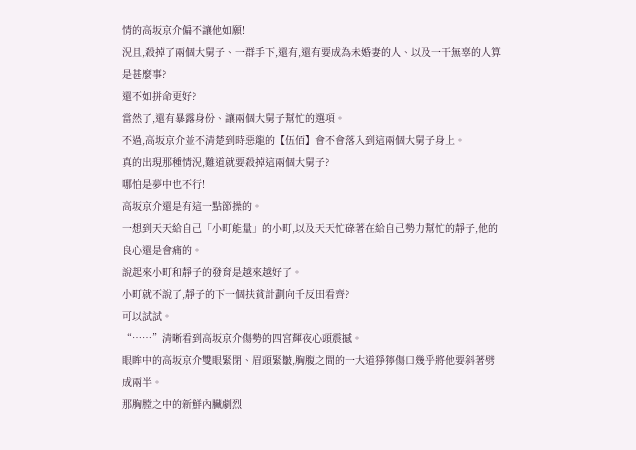情的高坂京介偏不讓他如願!
況且,殺掉了兩個大舅子、一群手下,還有,還有要成為未婚妻的人、以及一干無辜的人算是甚麼事?
還不如拼命更好?
當然了,還有暴露身份、讓兩個大舅子幫忙的選項。
不過,高坂京介並不清楚到時惡龍的【伍佰】會不會落入到這兩個大舅子身上。
真的出現那種情況,難道就要殺掉這兩個大舅子?
哪怕是夢中也不行!
高坂京介還是有這一點節操的。
一想到天天給自己「小町能量」的小町,以及天天忙碌著在給自己勢力幫忙的靜子,他的良心還是會痛的。
說起來小町和靜子的發育是越來越好了。
小町就不說了,靜子的下一個扶貧計劃向千反田看齊?
可以試試。
“……”清晰看到高坂京介傷勢的四宮輝夜心頭震撼。
眼眸中的高坂京介雙眼緊閉、眉頭緊皺,胸腹之間的一大道猙獰傷口幾乎將他要斜著劈成兩半。
那胸膛之中的新鮮內臟劇烈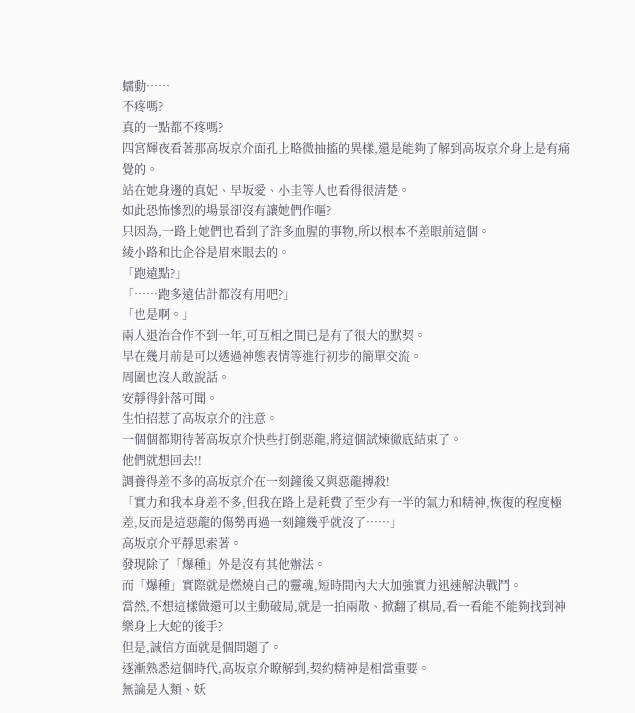蠕動……
不疼嗎?
真的一點都不疼嗎?
四宮輝夜看著那高坂京介面孔上略微抽搐的異樣,還是能夠了解到高坂京介身上是有痛覺的。
站在她身邊的真妃、早坂愛、小圭等人也看得很清楚。
如此恐怖慘烈的場景卻沒有讓她們作嘔?
只因為,一路上她們也看到了許多血腥的事物,所以根本不差眼前這個。
綾小路和比企谷是眉來眼去的。
「跑遠點?」
「……跑多遠估計都沒有用吧?」
「也是啊。」
兩人退治合作不到一年,可互相之間已是有了很大的默契。
早在幾月前是可以透過神態表情等進行初步的簡單交流。
周圍也沒人敢說話。
安靜得針落可聞。
生怕招惹了高坂京介的注意。
一個個都期待著高坂京介快些打倒惡龍,將這個試煉徹底結束了。
他們就想回去!!
調養得差不多的高坂京介在一刻鐘後又與惡龍搏殺!
「實力和我本身差不多,但我在路上是耗費了至少有一半的氣力和精神,恢復的程度極差,反而是這惡龍的傷勢再過一刻鐘幾乎就沒了……」
高坂京介平靜思索著。
發現除了「爆種」外是沒有其他辦法。
而「爆種」實際就是燃燒自己的靈魂,短時間內大大加強實力迅速解決戰鬥。
當然,不想這樣做還可以主動破局,就是一拍兩散、掀翻了棋局,看一看能不能夠找到神樂身上大蛇的後手?
但是,誠信方面就是個問題了。
逐漸熟悉這個時代,高坂京介瞭解到,契約精神是相當重要。
無論是人類、妖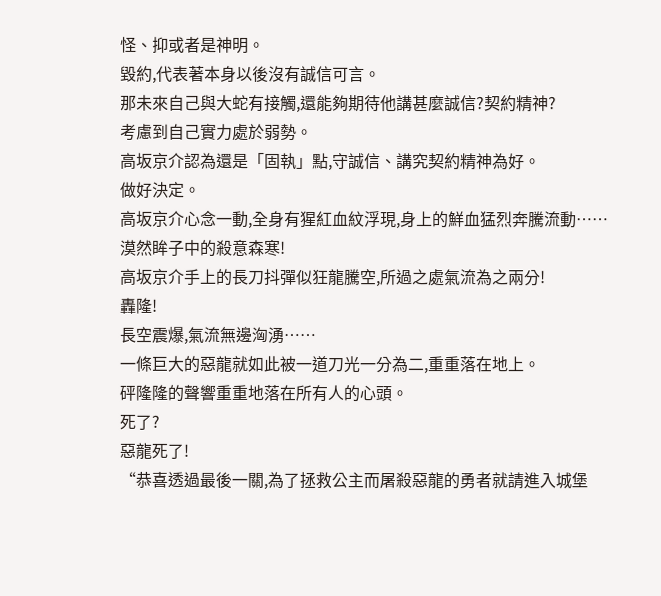怪、抑或者是神明。
毀約,代表著本身以後沒有誠信可言。
那未來自己與大蛇有接觸,還能夠期待他講甚麼誠信?契約精神?
考慮到自己實力處於弱勢。
高坂京介認為還是「固執」點,守誠信、講究契約精神為好。
做好決定。
高坂京介心念一動,全身有猩紅血紋浮現,身上的鮮血猛烈奔騰流動……
漠然眸子中的殺意森寒!
高坂京介手上的長刀抖彈似狂龍騰空,所過之處氣流為之兩分!
轟隆!
長空震爆,氣流無邊洶湧……
一條巨大的惡龍就如此被一道刀光一分為二,重重落在地上。
砰隆隆的聲響重重地落在所有人的心頭。
死了?
惡龍死了!
“恭喜透過最後一關,為了拯救公主而屠殺惡龍的勇者就請進入城堡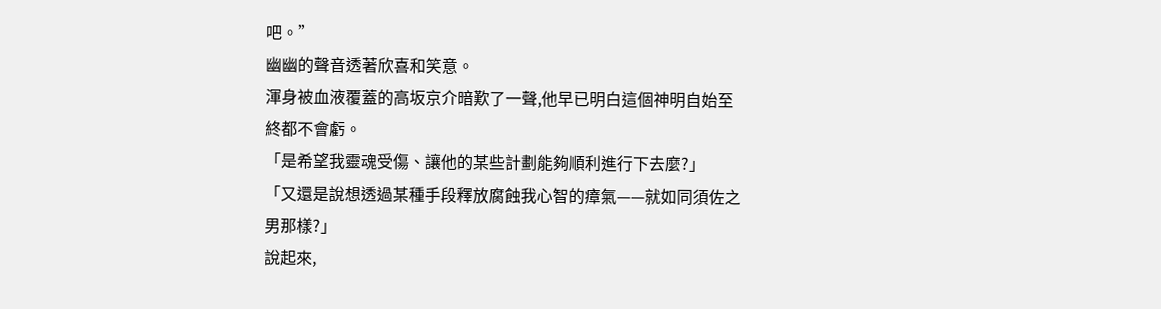吧。”
幽幽的聲音透著欣喜和笑意。
渾身被血液覆蓋的高坂京介暗歎了一聲,他早已明白這個神明自始至終都不會虧。
「是希望我靈魂受傷、讓他的某些計劃能夠順利進行下去麼?」
「又還是說想透過某種手段釋放腐蝕我心智的瘴氣——就如同須佐之男那樣?」
說起來,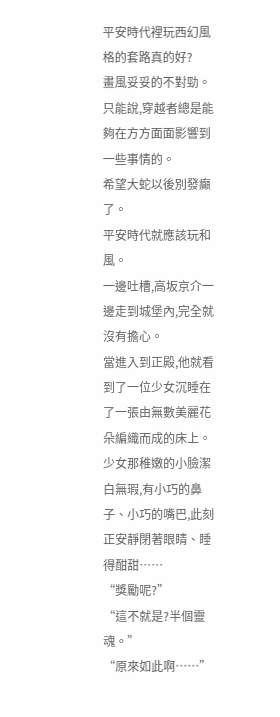平安時代裡玩西幻風格的套路真的好?
畫風妥妥的不對勁。
只能說,穿越者總是能夠在方方面面影響到一些事情的。
希望大蛇以後別發癲了。
平安時代就應該玩和風。
一邊吐槽,高坂京介一邊走到城堡內,完全就沒有擔心。
當進入到正殿,他就看到了一位少女沉睡在了一張由無數美麗花朵編織而成的床上。
少女那稚嫩的小臉潔白無瑕,有小巧的鼻子、小巧的嘴巴,此刻正安靜閉著眼睛、睡得酣甜……
“獎勵呢?”
“這不就是?半個靈魂。”
“原來如此啊……”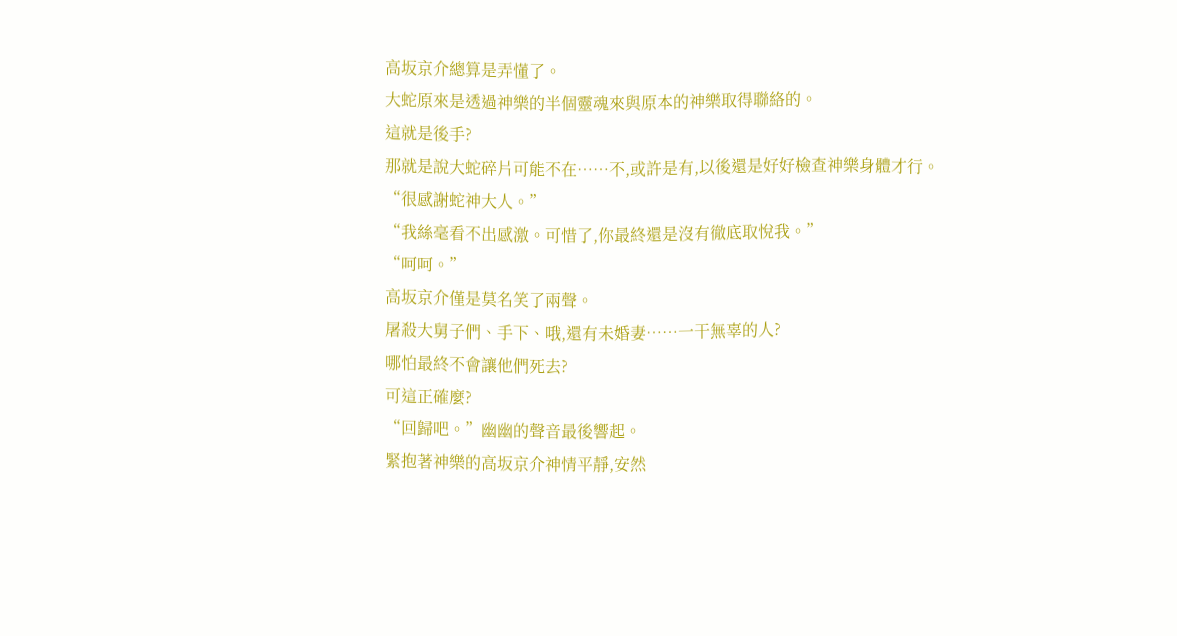高坂京介總算是弄懂了。
大蛇原來是透過神樂的半個靈魂來與原本的神樂取得聯絡的。
這就是後手?
那就是說大蛇碎片可能不在……不,或許是有,以後還是好好檢查神樂身體才行。
“很感謝蛇神大人。”
“我絲毫看不出感激。可惜了,你最終還是沒有徹底取悅我。”
“呵呵。”
高坂京介僅是莫名笑了兩聲。
屠殺大舅子們、手下、哦,還有未婚妻……一干無辜的人?
哪怕最終不會讓他們死去?
可這正確麼?
“回歸吧。”幽幽的聲音最後響起。
緊抱著神樂的高坂京介神情平靜,安然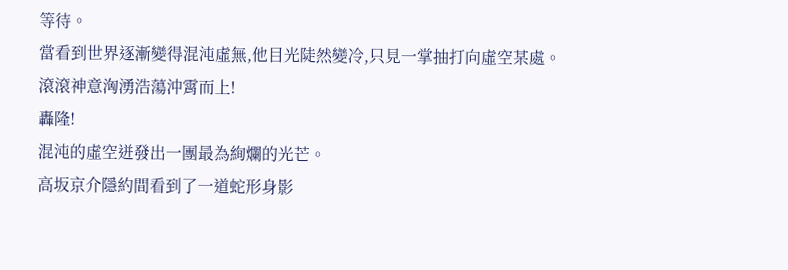等待。
當看到世界逐漸變得混沌虛無,他目光陡然變冷,只見一掌抽打向虛空某處。
滾滾神意洶湧浩蕩沖霄而上!
轟隆!
混沌的虛空迸發出一團最為絢爛的光芒。
高坂京介隱約間看到了一道蛇形身影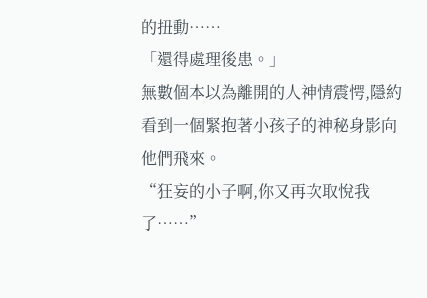的扭動……
「還得處理後患。」
無數個本以為離開的人神情震愕,隱約看到一個緊抱著小孩子的神秘身影向他們飛來。
“狂妄的小子啊,你又再次取悅我了……”